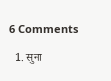6 Comments

  1. सुना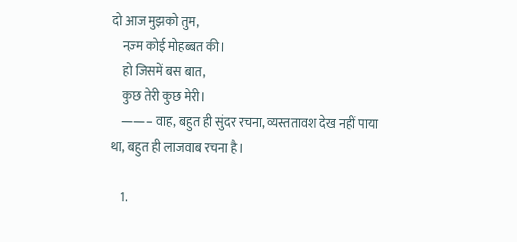दो आज मुझको तुम,
    नज़्म कोई मोहब्बत की।
    हो जिसमें बस बात,
    कुछ तेरी कुछ मेरी।
    ——– वाह, बहुत ही सुंदर रचना, व्यस्ततावश देख नहीं पाया था, बहुत ही लाजवाब रचना है।

    1.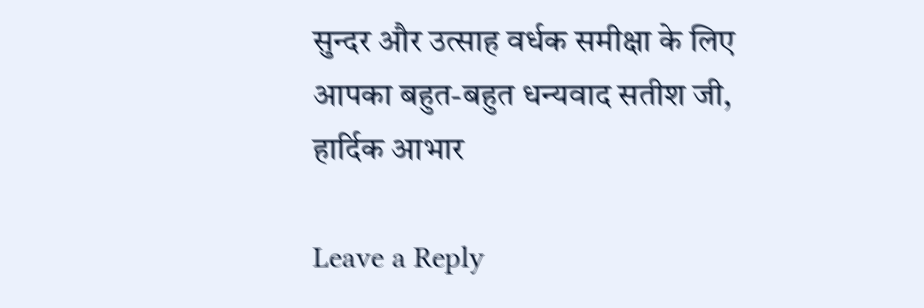सुन्दर और उत्साह वर्धक समीक्षा के लिए आपका बहुत-बहुत धन्यवाद सतीश जी, हार्दिक आभार

Leave a Reply